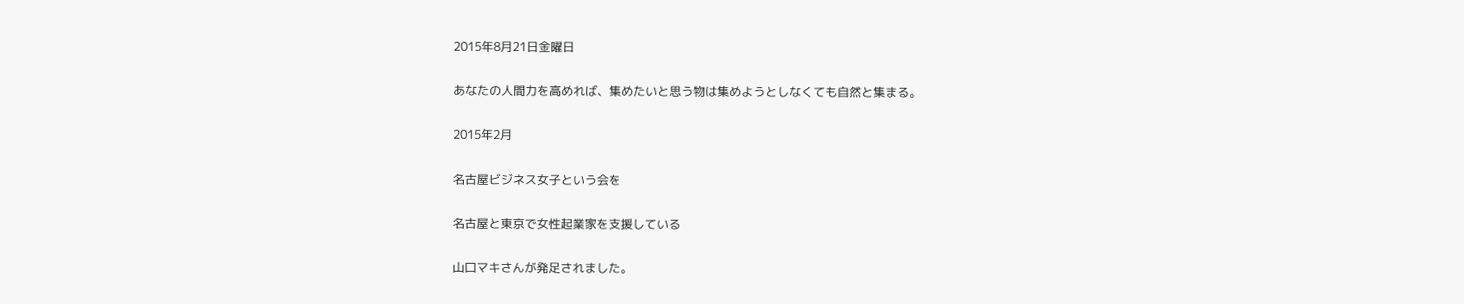2015年8月21日金曜日

あなたの人間力を高めれば、集めたいと思う物は集めようとしなくても自然と集まる。

2015年2月

名古屋ビジネス女子という会を

名古屋と東京で女性起業家を支援している

山口マキさんが発足されました。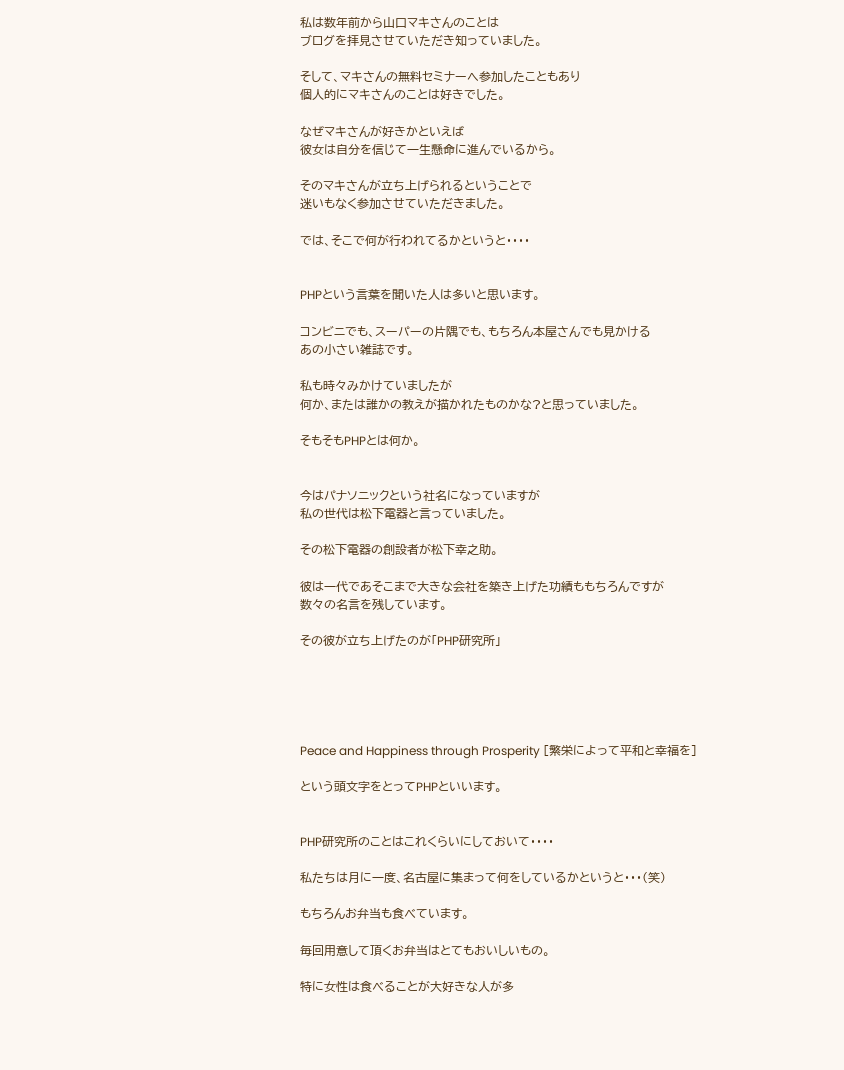私は数年前から山口マキさんのことは
ブログを拝見させていただき知っていました。

そして、マキさんの無料セミナーへ参加したこともあり
個人的にマキさんのことは好きでした。

なぜマキさんが好きかといえば
彼女は自分を信じて一生懸命に進んでいるから。

そのマキさんが立ち上げられるということで
迷いもなく参加させていただきました。

では、そこで何が行われてるかというと・・・・


PHPという言葉を聞いた人は多いと思います。

コンビニでも、スーパーの片隅でも、もちろん本屋さんでも見かける
あの小さい雑誌です。

私も時々みかけていましたが
何か、または誰かの教えが描かれたものかな?と思っていました。

そもそもPHPとは何か。


今はパナソニックという社名になっていますが
私の世代は松下電器と言っていました。

その松下電器の創設者が松下幸之助。

彼は一代であそこまで大きな会社を築き上げた功績ももちろんですが
数々の名言を残しています。

その彼が立ち上げたのが「PHP研究所」





Peace and Happiness through Prosperity [繁栄によって平和と幸福を]

という頭文字をとってPHPといいます。


PHP研究所のことはこれくらいにしておいて・・・・

私たちは月に一度、名古屋に集まって何をしているかというと・・・(笑)

もちろんお弁当も食べています。

毎回用意して頂くお弁当はとてもおいしいもの。

特に女性は食べることが大好きな人が多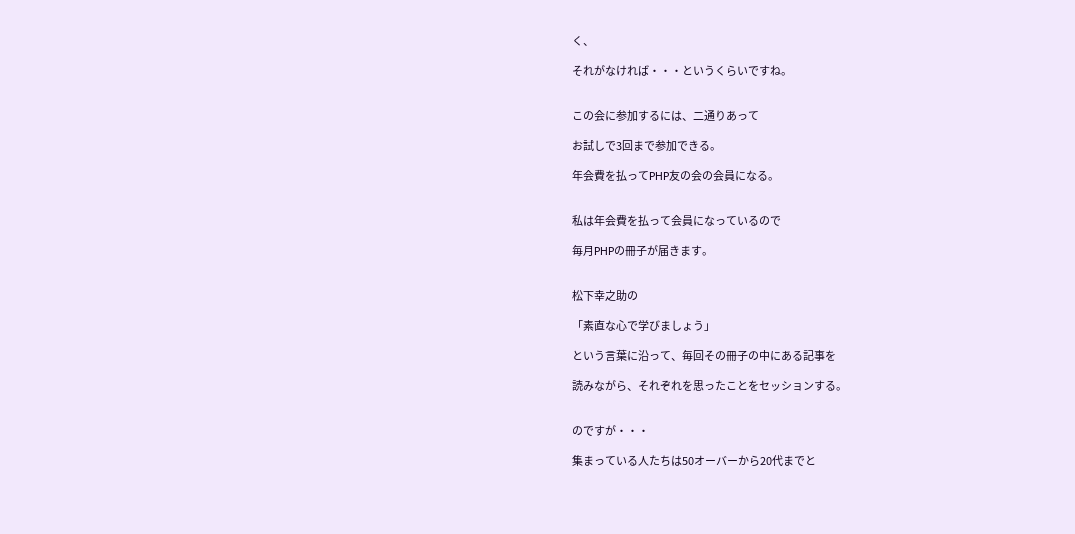く、

それがなければ・・・というくらいですね。


この会に参加するには、二通りあって

お試しで3回まで参加できる。

年会費を払ってPHP友の会の会員になる。


私は年会費を払って会員になっているので

毎月PHPの冊子が届きます。


松下幸之助の

「素直な心で学びましょう」

という言葉に沿って、毎回その冊子の中にある記事を

読みながら、それぞれを思ったことをセッションする。


のですが・・・

集まっている人たちは50オーバーから20代までと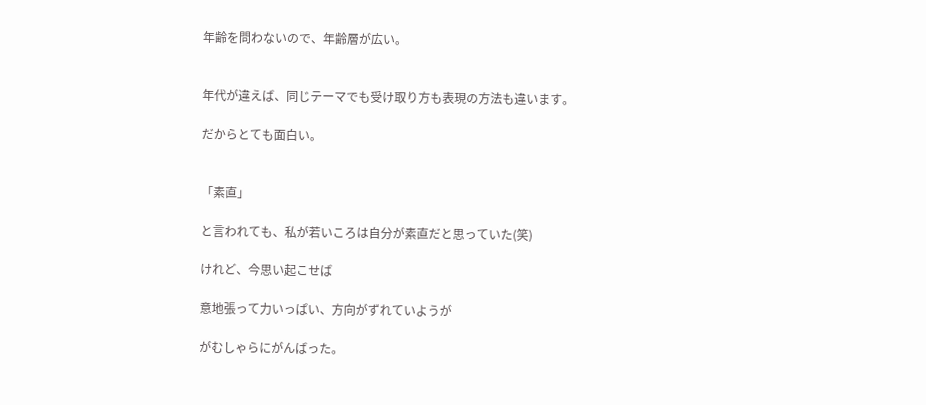年齢を問わないので、年齢層が広い。


年代が違えば、同じテーマでも受け取り方も表現の方法も違います。

だからとても面白い。


「素直」

と言われても、私が若いころは自分が素直だと思っていた(笑)

けれど、今思い起こせば

意地張って力いっぱい、方向がずれていようが

がむしゃらにがんばった。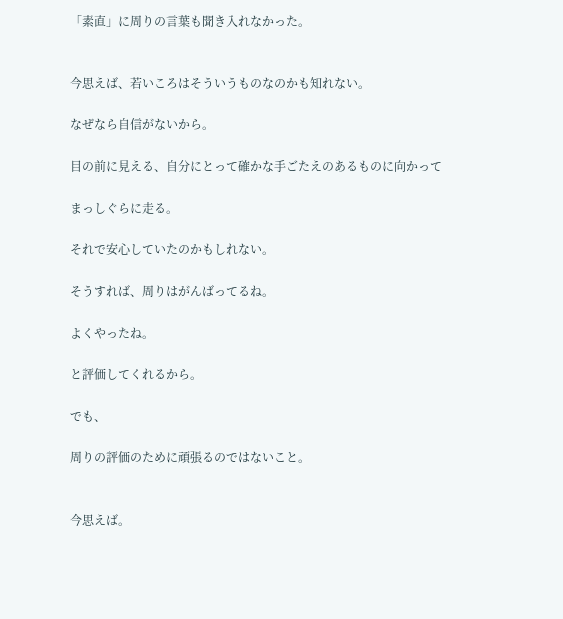「素直」に周りの言葉も聞き入れなかった。


今思えば、若いころはそういうものなのかも知れない。

なぜなら自信がないから。

目の前に見える、自分にとって確かな手ごたえのあるものに向かって

まっしぐらに走る。

それで安心していたのかもしれない。

そうすれば、周りはがんばってるね。

よくやったね。

と評価してくれるから。

でも、

周りの評価のために頑張るのではないこと。


今思えば。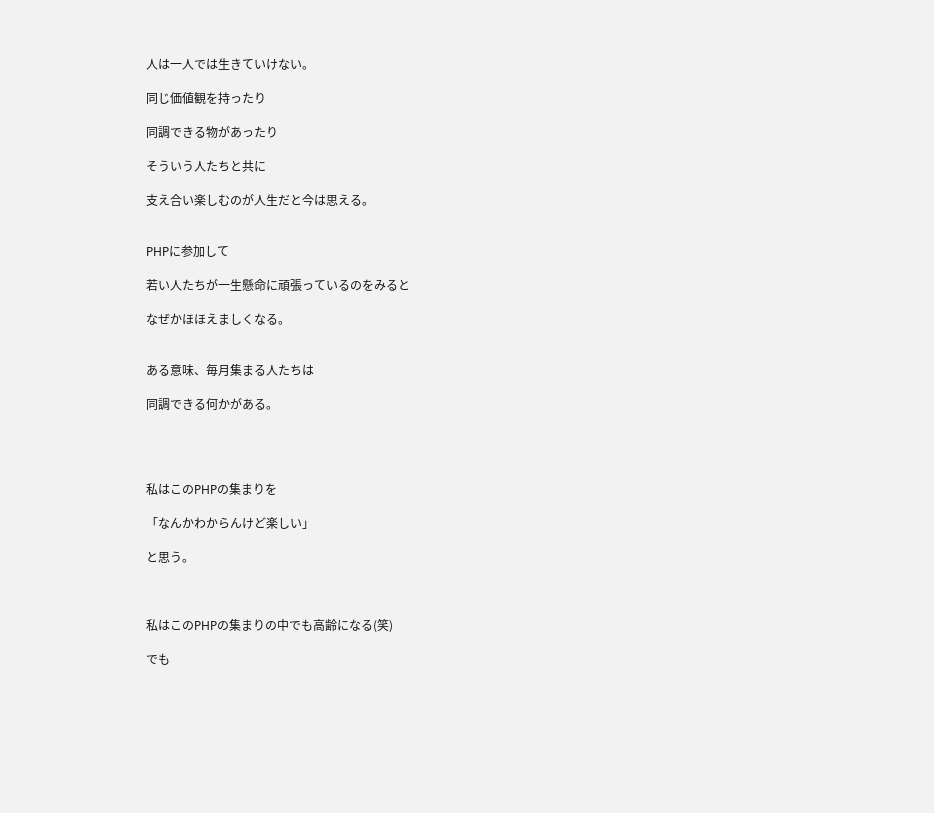人は一人では生きていけない。

同じ価値観を持ったり

同調できる物があったり

そういう人たちと共に

支え合い楽しむのが人生だと今は思える。


PHPに参加して

若い人たちが一生懸命に頑張っているのをみると

なぜかほほえましくなる。


ある意味、毎月集まる人たちは

同調できる何かがある。




私はこのPHPの集まりを

「なんかわからんけど楽しい」

と思う。



私はこのPHPの集まりの中でも高齢になる(笑)

でも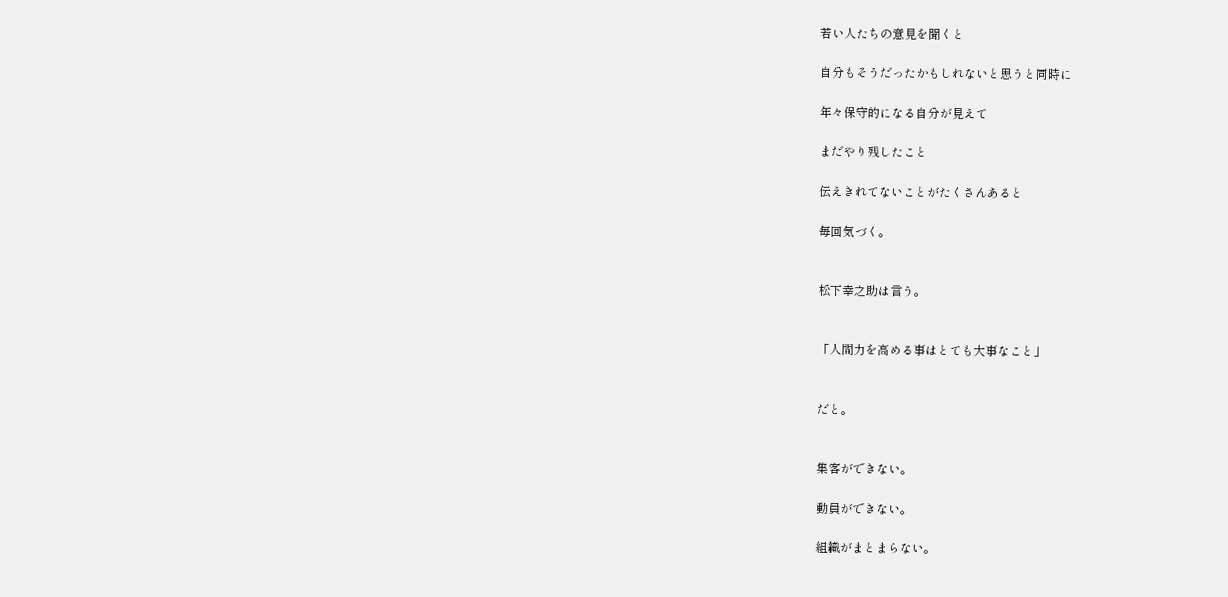若い人たちの意見を聞くと

自分もそうだったかもしれないと思うと同時に

年々保守的になる自分が見えて

まだやり残したこと

伝えきれてないことがたくさんあると

毎回気づく。


松下幸之助は言う。


「人間力を高める事はとても大事なこと」


だと。


集客ができない。

動員ができない。

組織がまとまらない。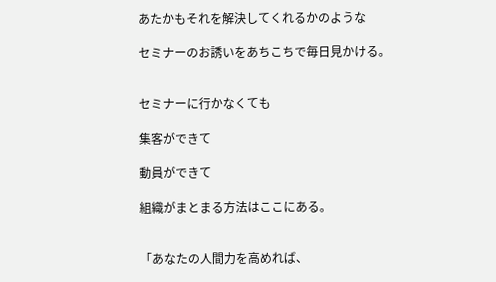あたかもそれを解決してくれるかのような

セミナーのお誘いをあちこちで毎日見かける。


セミナーに行かなくても

集客ができて

動員ができて

組織がまとまる方法はここにある。


「あなたの人間力を高めれば、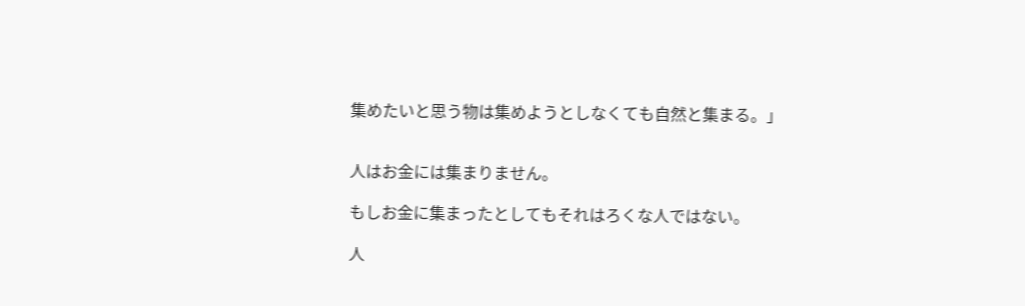集めたいと思う物は集めようとしなくても自然と集まる。」


人はお金には集まりません。

もしお金に集まったとしてもそれはろくな人ではない。

人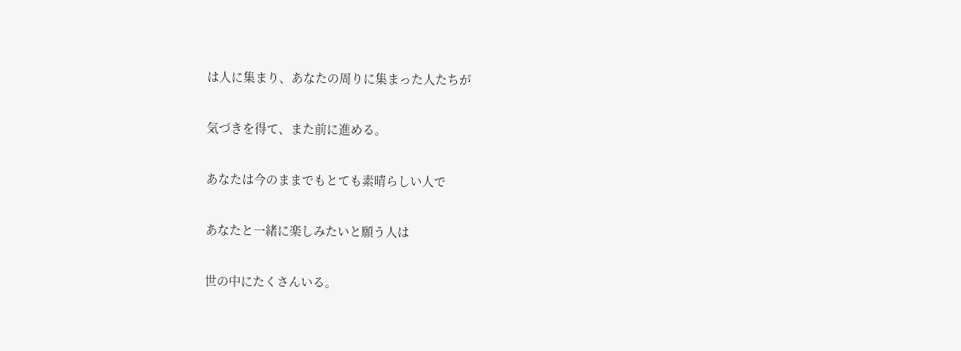は人に集まり、あなたの周りに集まった人たちが

気づきを得て、また前に進める。

あなたは今のままでもとても素晴らしい人で

あなたと一緒に楽しみたいと願う人は

世の中にたくさんいる。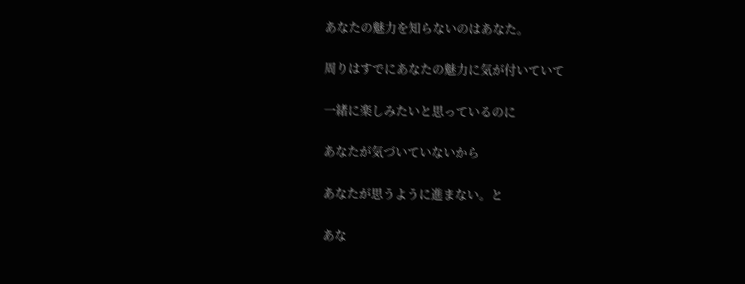あなたの魅力を知らないのはあなた。

周りはすでにあなたの魅力に気が付いていて

一緒に楽しみたいと思っているのに

あなたが気づいていないから

あなたが思うように進まない。と

あな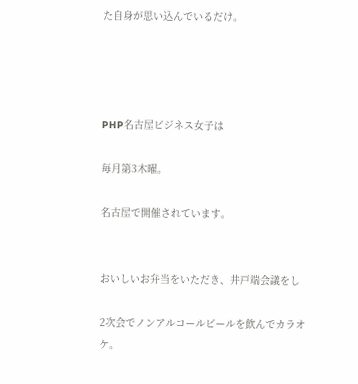た自身が思い込んでいるだけ。




PHP名古屋ビジネス女子は

毎月第3木曜。

名古屋で開催されています。


おいしいお弁当をいただき、井戸端会議をし

2次会でノンアルコールビールを飲んでカラオケ。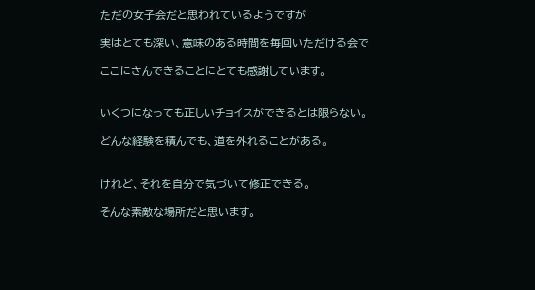ただの女子会だと思われているようですが

実はとても深い、意味のある時間を毎回いただける会で

ここにさんできることにとても感謝しています。


いくつになっても正しいチョイスができるとは限らない。

どんな経験を積んでも、道を外れることがある。


けれど、それを自分で気づいて修正できる。

そんな素敵な場所だと思います。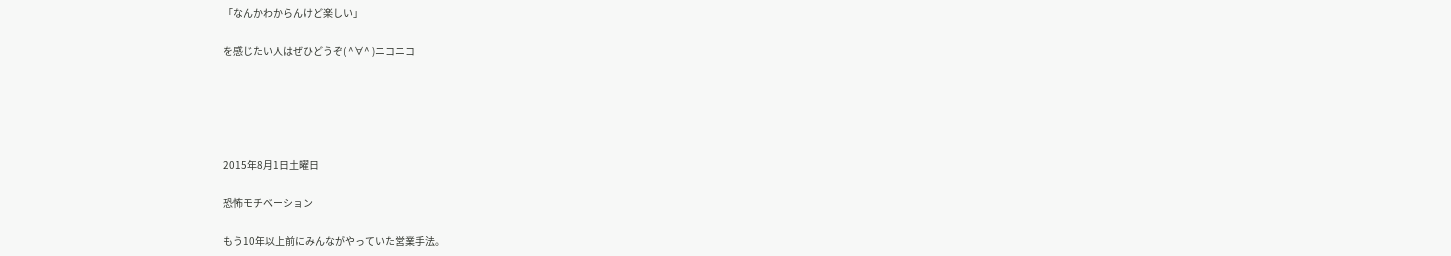「なんかわからんけど楽しい」

を感じたい人はぜひどうぞ( ^∀^ )ニコニコ





2015年8月1日土曜日

恐怖モチベーション

もう10年以上前にみんながやっていた営業手法。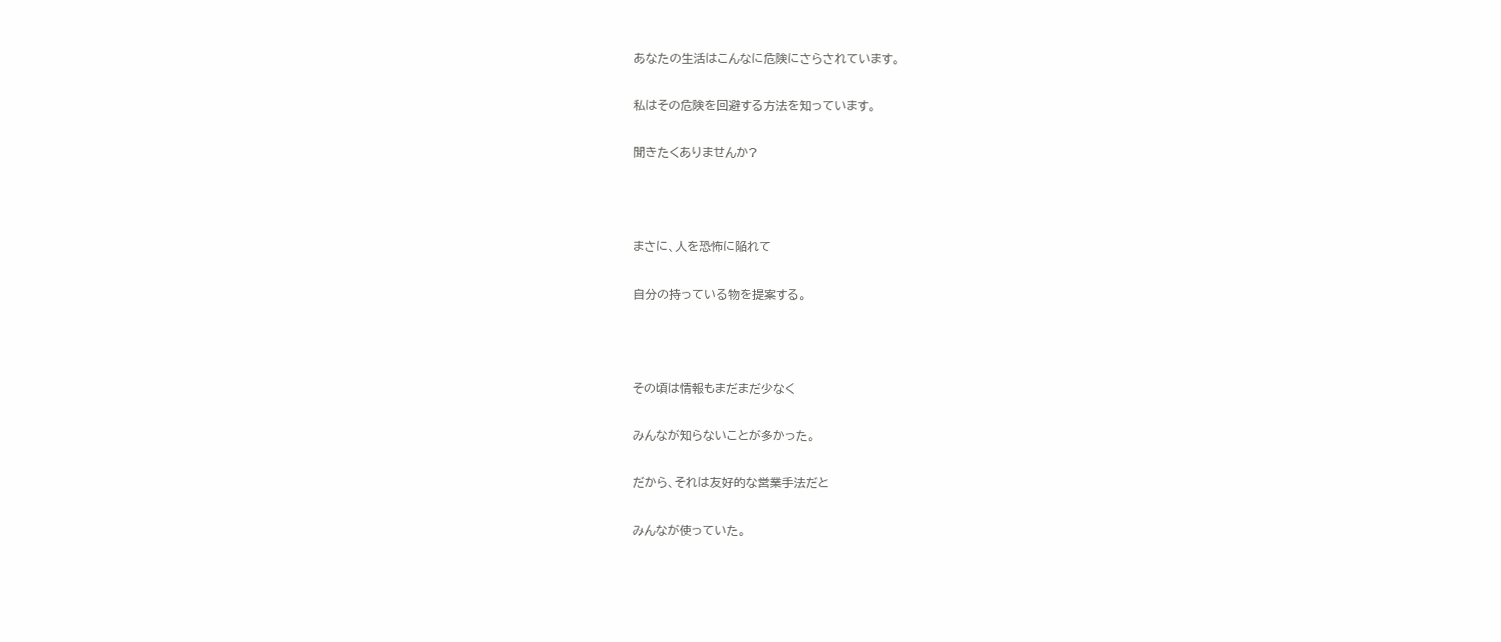あなたの生活はこんなに危険にさらされています。

私はその危険を回避する方法を知っています。

聞きたくありませんか?



まさに、人を恐怖に陥れて

自分の持っている物を提案する。



その頃は情報もまだまだ少なく

みんなが知らないことが多かった。

だから、それは友好的な営業手法だと

みんなが使っていた。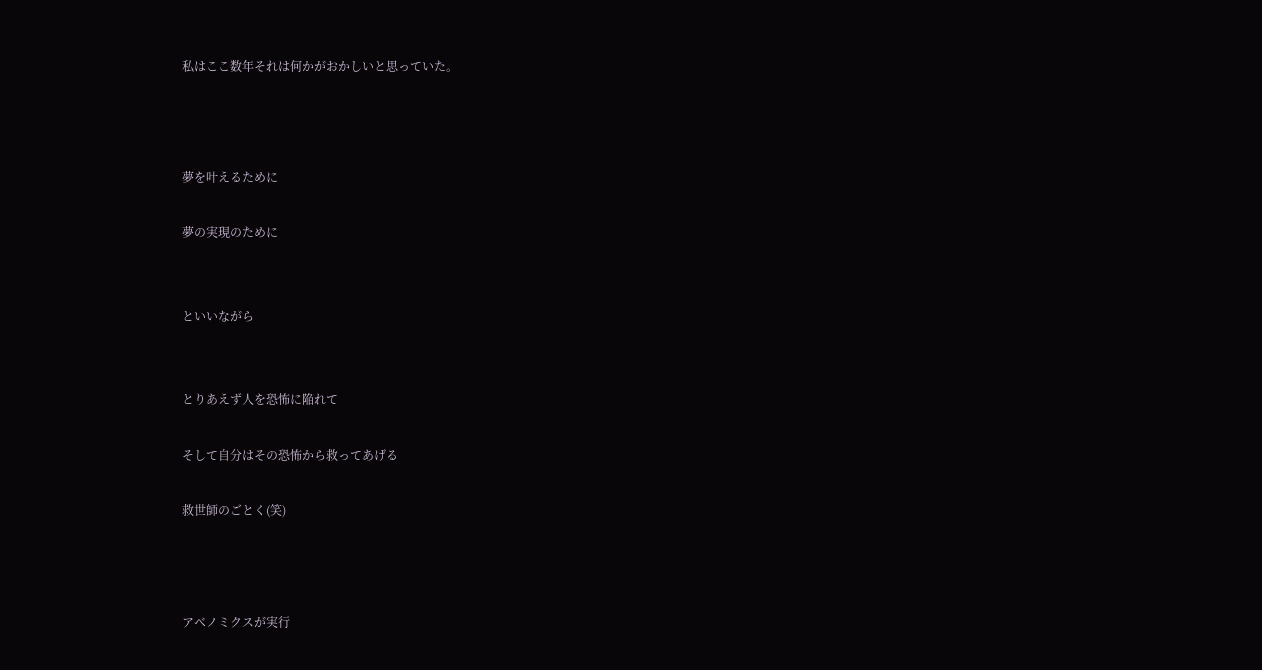私はここ数年それは何かがおかしいと思っていた。



夢を叶えるために

夢の実現のために


といいながら


とりあえず人を恐怖に陥れて

そして自分はその恐怖から救ってあげる

救世師のごとく(笑)



アベノミクスが実行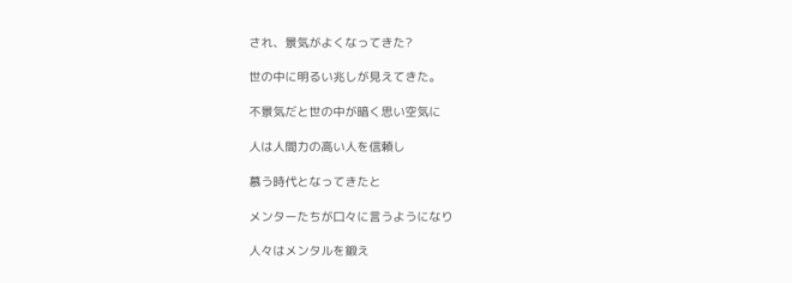され、景気がよくなってきた?

世の中に明るい兆しが見えてきた。

不景気だと世の中が暗く思い空気に

人は人間力の高い人を信頼し

慕う時代となってきたと

メンターたちが口々に言うようになり

人々はメンタルを鍛え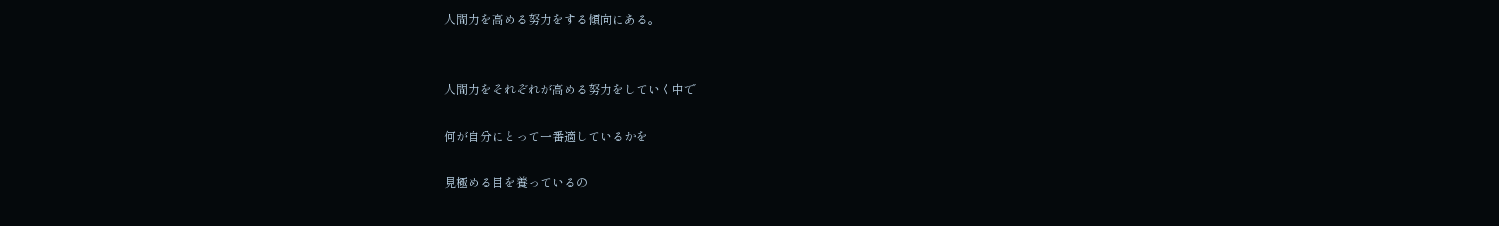人間力を高める努力をする傾向にある。


人間力をそれぞれが高める努力をしていく中で

何が自分にとって一番適しているかを

見極める目を養っているの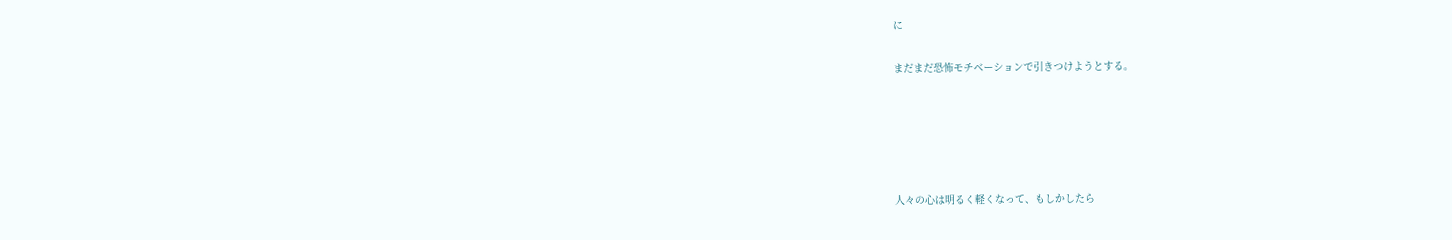に

まだまだ恐怖モチベーションで引きつけようとする。





人々の心は明るく軽くなって、もしかしたら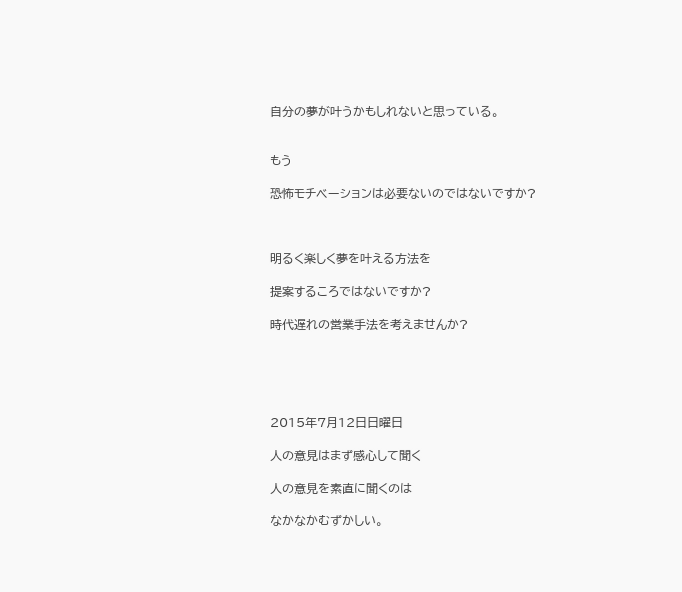自分の夢が叶うかもしれないと思っている。


もう

恐怖モチベーションは必要ないのではないですか?



明るく楽しく夢を叶える方法を

提案するころではないですか?

時代遅れの営業手法を考えませんか?





2015年7月12日日曜日

人の意見はまず感心して聞く

人の意見を素直に聞くのは

なかなかむずかしい。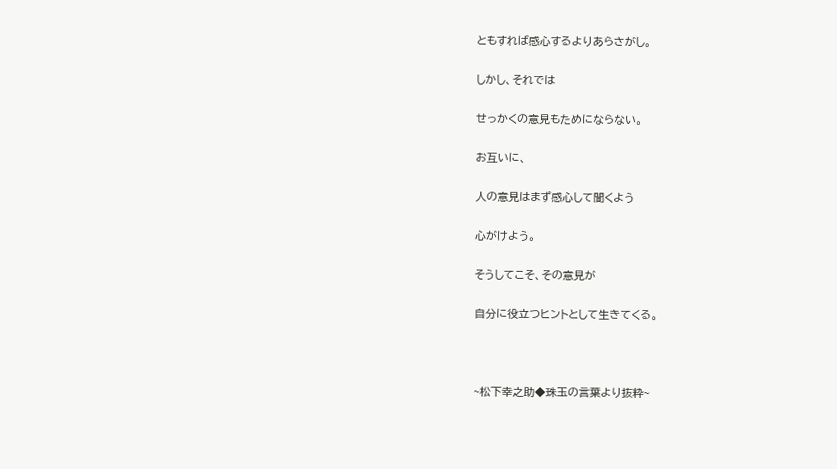ともすれば感心するよりあらさがし。

しかし、それでは

せっかくの意見もためにならない。

お互いに、

人の意見はまず感心して聞くよう

心がけよう。

そうしてこそ、その意見が

自分に役立つヒントとして生きてくる。



~松下幸之助◆珠玉の言葉より抜粋~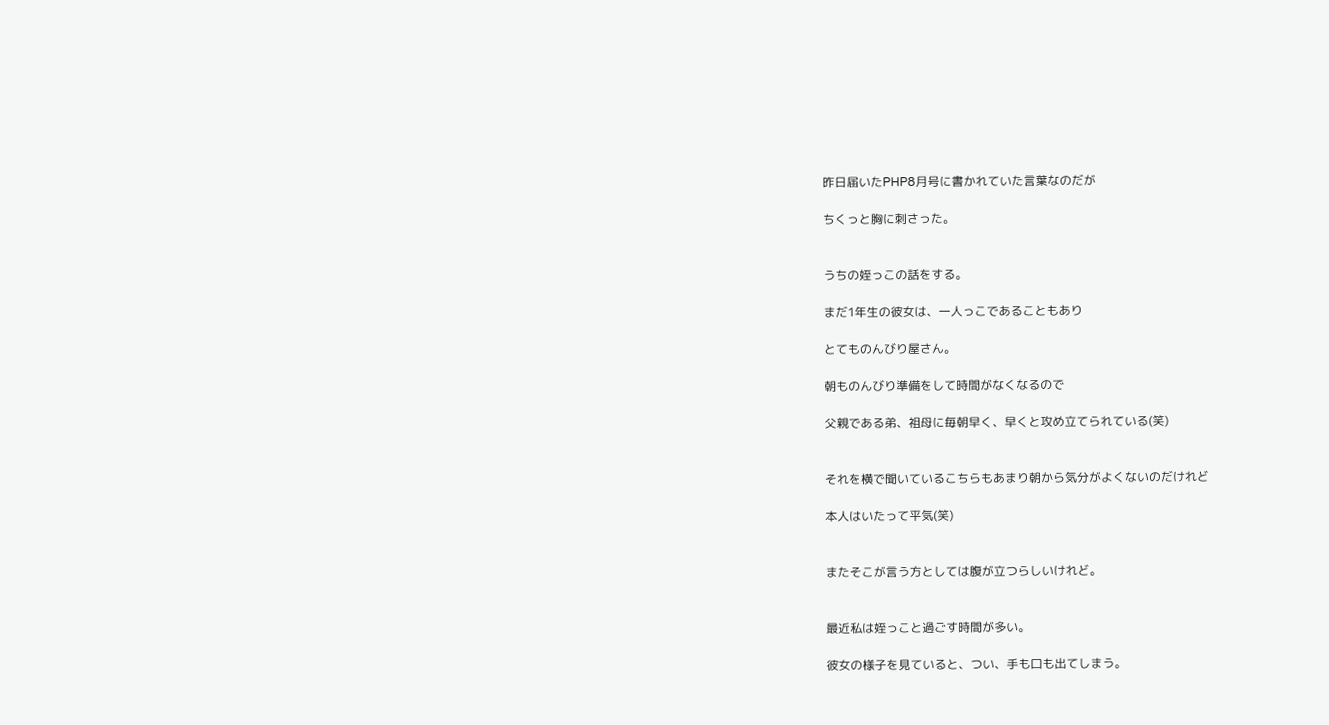昨日届いたPHP8月号に書かれていた言葉なのだが

ちくっと胸に刺さった。


うちの姪っこの話をする。

まだ1年生の彼女は、一人っこであることもあり

とてものんびり屋さん。

朝ものんびり準備をして時間がなくなるので

父親である弟、祖母に毎朝早く、早くと攻め立てられている(笑)


それを横で聞いているこちらもあまり朝から気分がよくないのだけれど

本人はいたって平気(笑)


またそこが言う方としては腹が立つらしいけれど。


最近私は姪っこと過ごす時間が多い。

彼女の様子を見ていると、つい、手も口も出てしまう。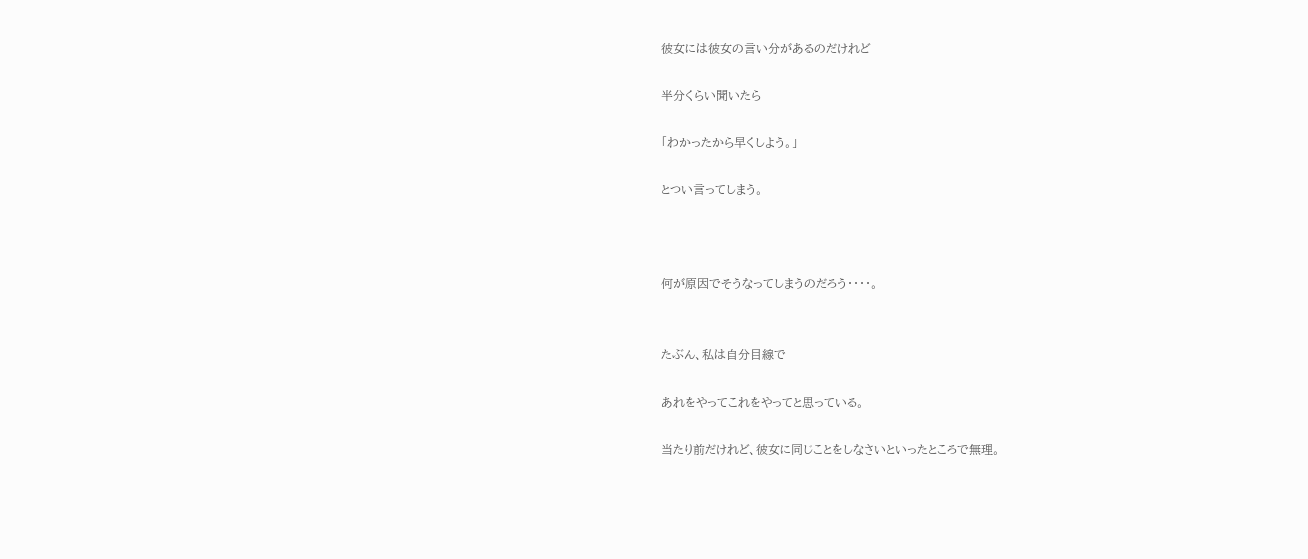彼女には彼女の言い分があるのだけれど

半分くらい聞いたら

「わかったから早くしよう。」

とつい言ってしまう。



何が原因でそうなってしまうのだろう・・・・。


たぶん、私は自分目線で

あれをやってこれをやってと思っている。

当たり前だけれど、彼女に同じことをしなさいといったところで無理。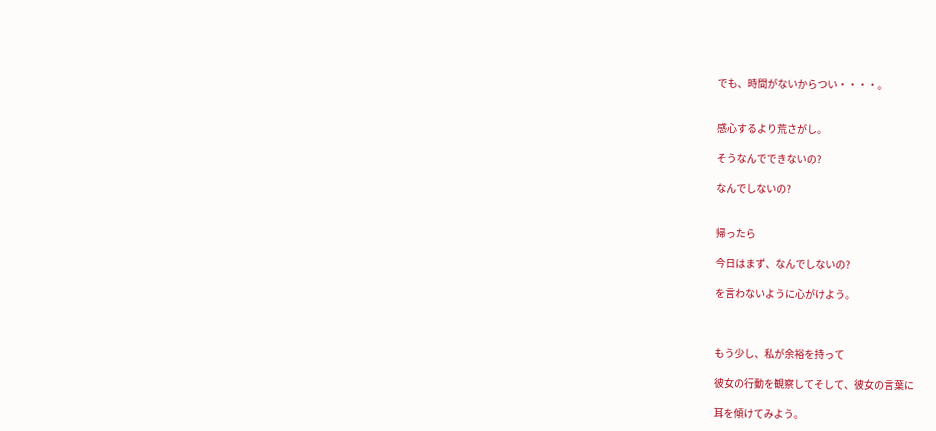でも、時間がないからつい・・・・。


感心するより荒さがし。

そうなんでできないの?

なんでしないの?


帰ったら

今日はまず、なんでしないの?

を言わないように心がけよう。



もう少し、私が余裕を持って

彼女の行動を観察してそして、彼女の言葉に

耳を傾けてみよう。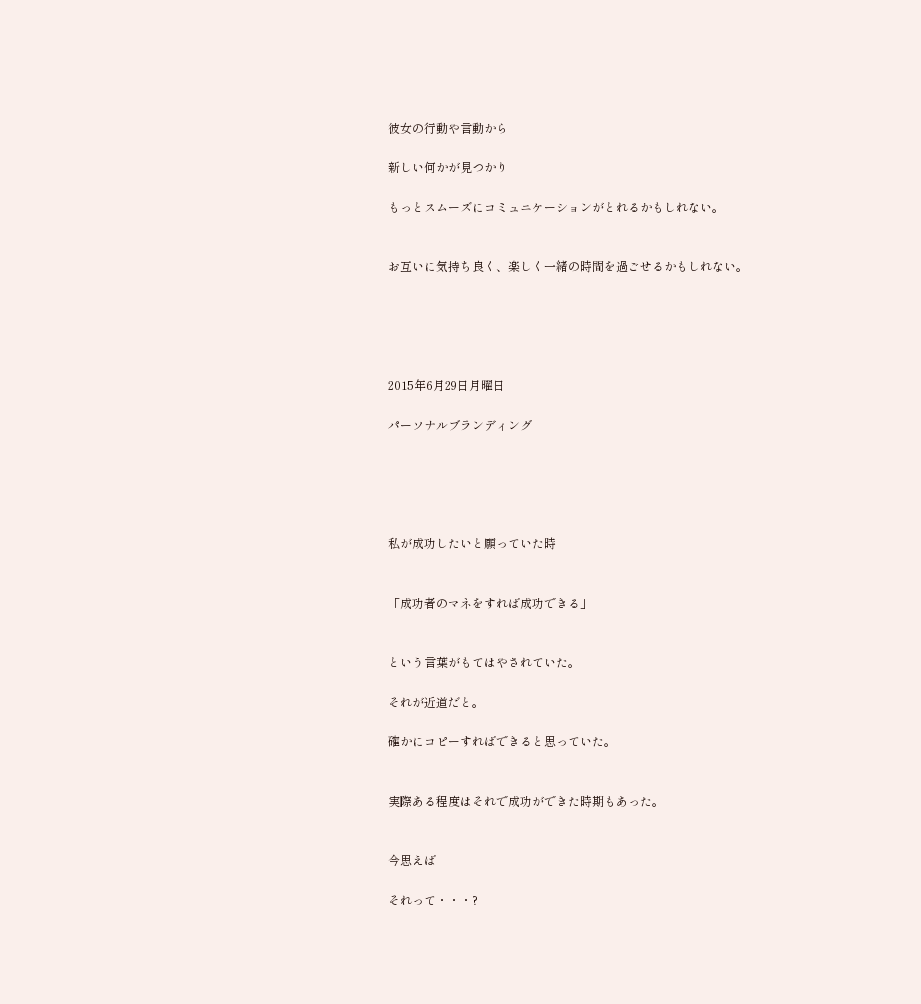彼女の行動や言動から

新しい何かが見つかり

もっとスムーズにコミュニケーションがとれるかもしれない。


お互いに気持ち良く、楽しく一緒の時間を過ごせるかもしれない。





2015年6月29日月曜日

パーソナルブランディング





私が成功したいと願っていた時


「成功者のマネをすれば成功できる」


という言葉がもてはやされていた。

それが近道だと。

確かにコピーすればできると思っていた。


実際ある程度はそれで成功ができた時期もあった。


今思えば

それって・・・?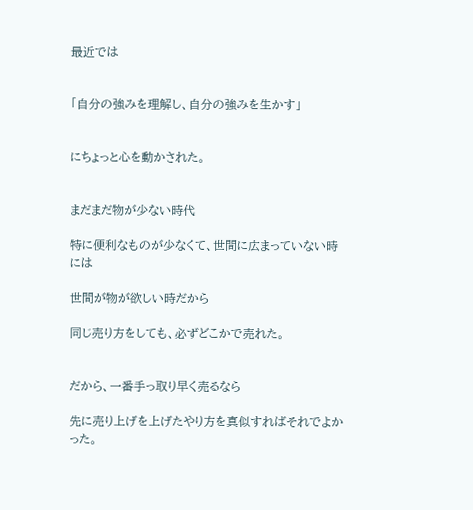最近では


「自分の強みを理解し、自分の強みを生かす」


にちょっと心を動かされた。


まだまだ物が少ない時代

特に便利なものが少なくて、世間に広まっていない時には

世間が物が欲しい時だから

同じ売り方をしても、必ずどこかで売れた。


だから、一番手っ取り早く売るなら

先に売り上げを上げたやり方を真似すればそれでよかった。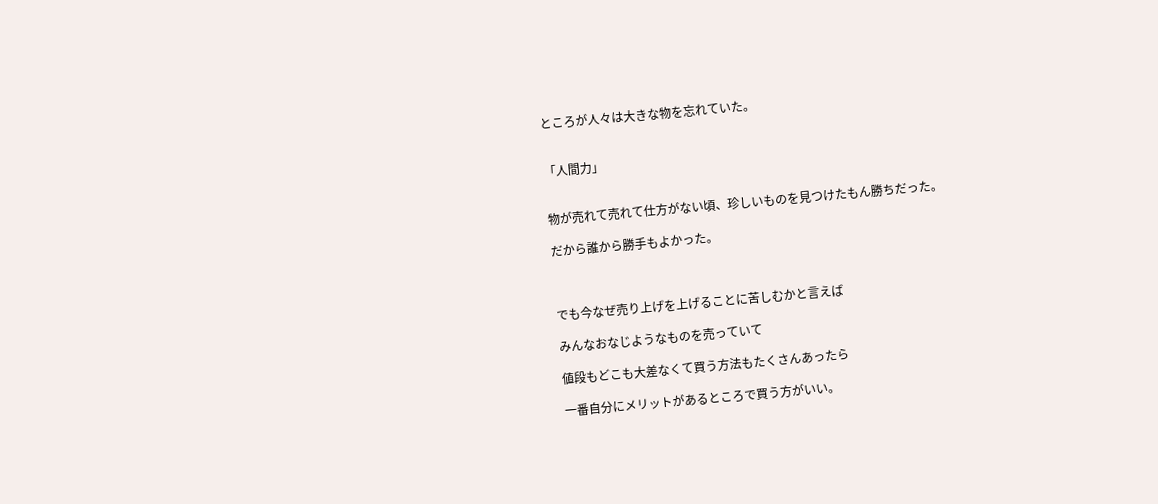ところが人々は大きな物を忘れていた。


「人間力」


物が売れて売れて仕方がない頃、珍しいものを見つけたもん勝ちだった。

だから誰から勝手もよかった。



でも今なぜ売り上げを上げることに苦しむかと言えば

みんなおなじようなものを売っていて

値段もどこも大差なくて買う方法もたくさんあったら

一番自分にメリットがあるところで買う方がいい。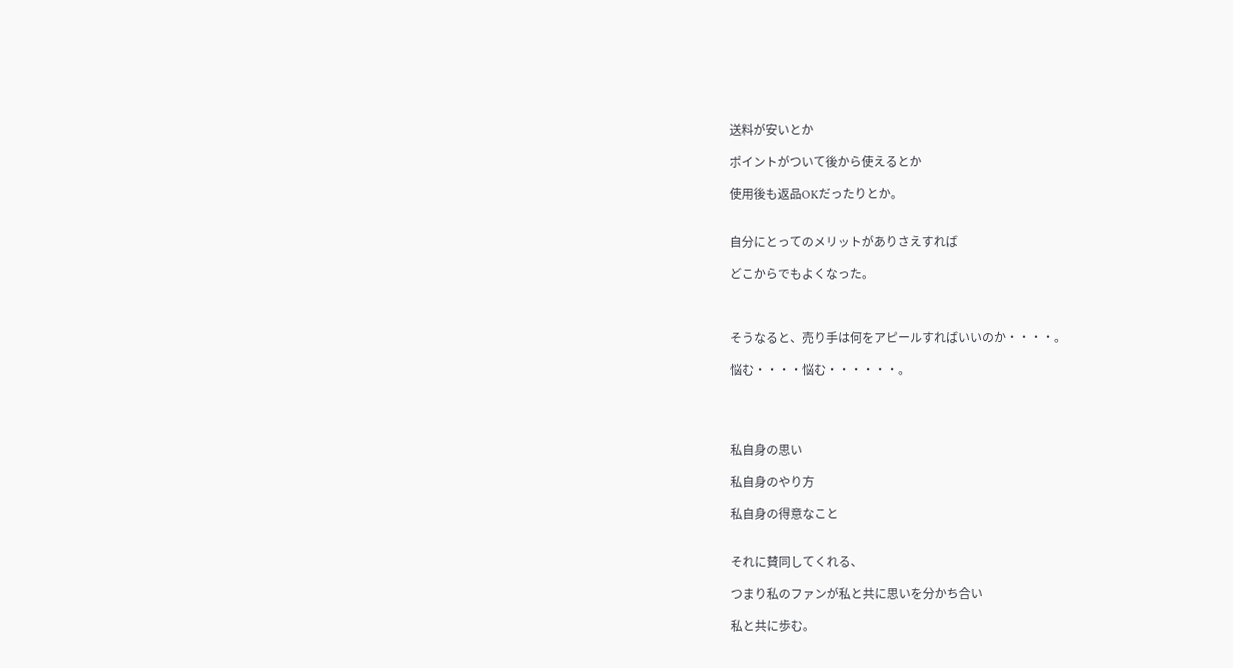送料が安いとか

ポイントがついて後から使えるとか

使用後も返品OKだったりとか。


自分にとってのメリットがありさえすれば

どこからでもよくなった。



そうなると、売り手は何をアピールすればいいのか・・・・。

悩む・・・・悩む・・・・・・。




私自身の思い

私自身のやり方

私自身の得意なこと


それに賛同してくれる、

つまり私のファンが私と共に思いを分かち合い

私と共に歩む。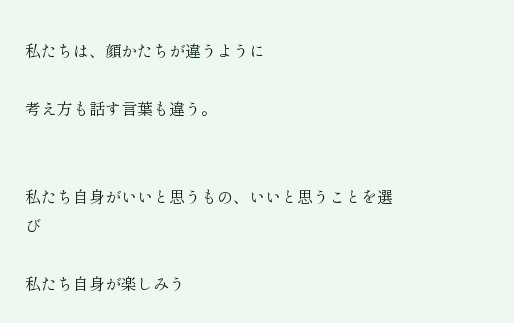私たちは、顔かたちが違うように

考え方も話す言葉も違う。


私たち自身がいいと思うもの、いいと思うことを選び

私たち自身が楽しみう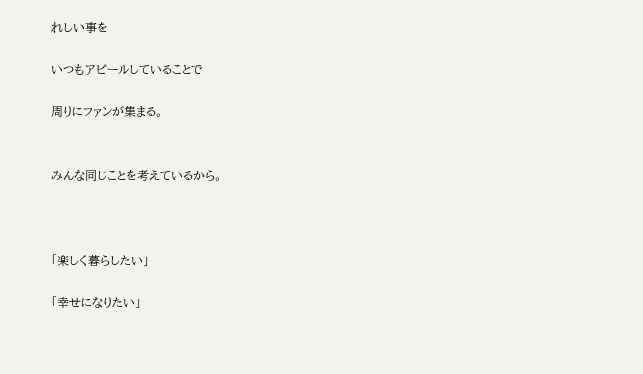れしい事を

いつもアピールしていることで

周りにファンが集まる。


みんな同じことを考えているから。



「楽しく暮らしたい」

「幸せになりたい」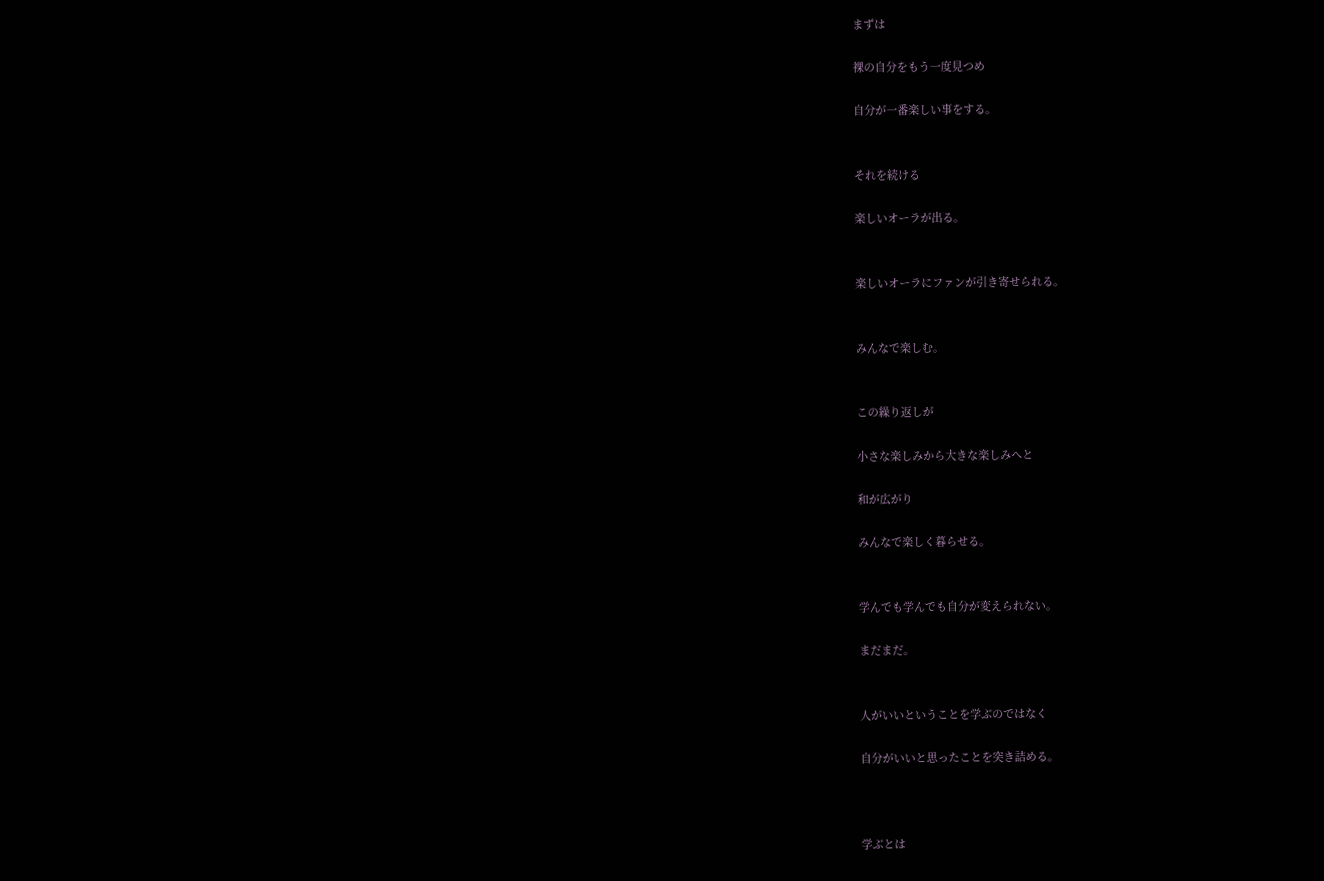まずは

裸の自分をもう一度見つめ

自分が一番楽しい事をする。


それを続ける

楽しいオーラが出る。


楽しいオーラにファンが引き寄せられる。


みんなで楽しむ。


この繰り返しが

小さな楽しみから大きな楽しみへと

和が広がり

みんなで楽しく暮らせる。


学んでも学んでも自分が変えられない。

まだまだ。


人がいいということを学ぶのではなく

自分がいいと思ったことを突き詰める。



学ぶとは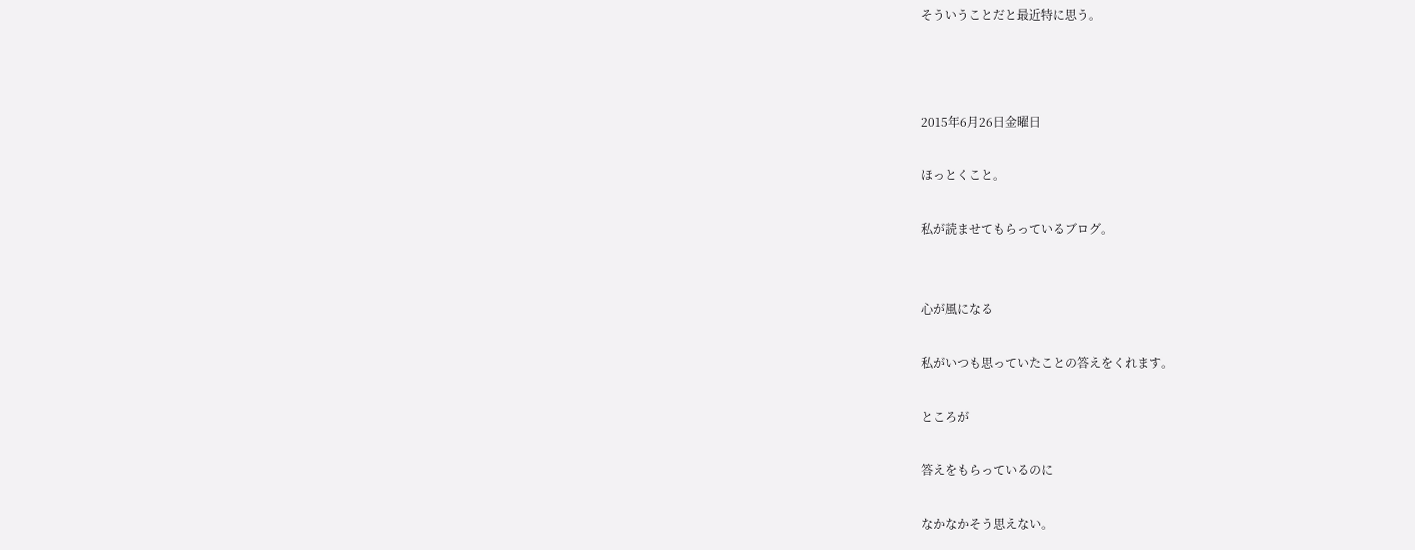そういうことだと最近特に思う。



2015年6月26日金曜日

ほっとくこと。

私が読ませてもらっているブログ。


心が風になる

私がいつも思っていたことの答えをくれます。

ところが

答えをもらっているのに

なかなかそう思えない。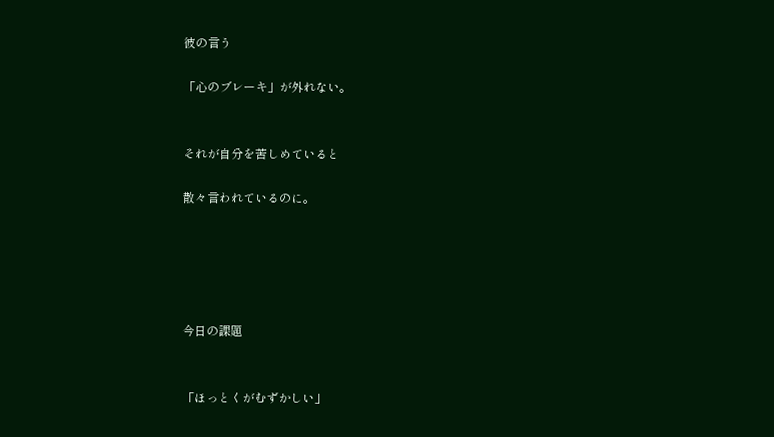彼の言う

「心のブレーキ」が外れない。


それが自分を苦しめていると

散々言われているのに。





今日の課題


「ほっとくがむずかしい」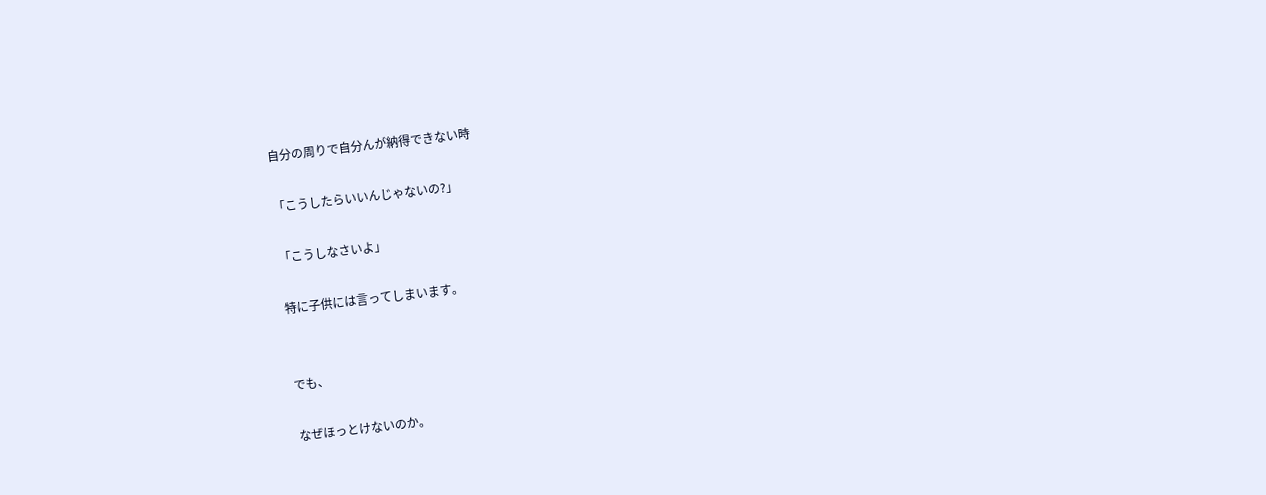自分の周りで自分んが納得できない時

「こうしたらいいんじゃないの?」

「こうしなさいよ」

特に子供には言ってしまいます。


でも、

なぜほっとけないのか。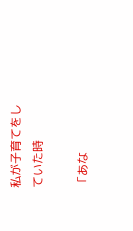私が子育てをしていた時

「あな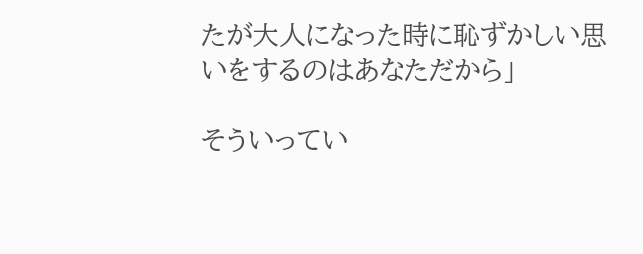たが大人になった時に恥ずかしい思いをするのはあなただから」

そういってい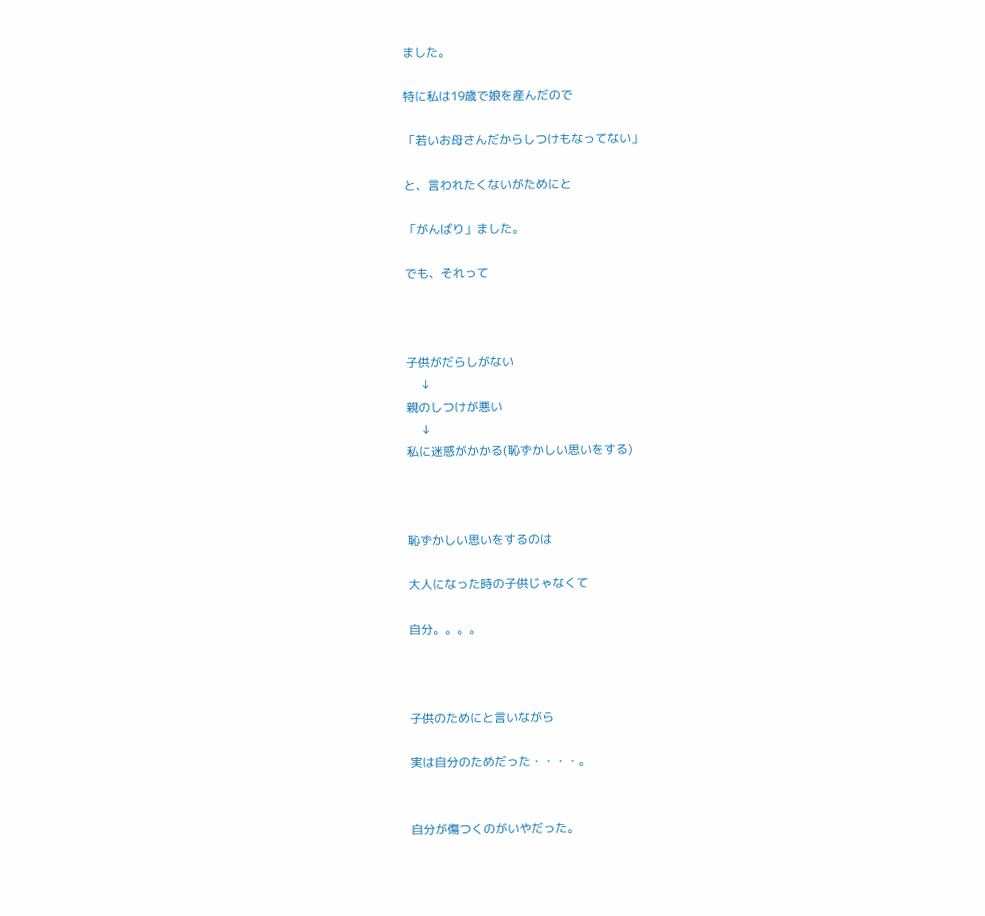ました。

特に私は19歳で娘を産んだので

「若いお母さんだからしつけもなってない」

と、言われたくないがためにと

「がんばり」ました。

でも、それって



子供がだらしがない
     ↓
親のしつけが悪い
     ↓
私に迷惑がかかる(恥ずかしい思いをする)



恥ずかしい思いをするのは

大人になった時の子供じゃなくて

自分。。。。



子供のためにと言いながら

実は自分のためだった・・・・。


自分が傷つくのがいやだった。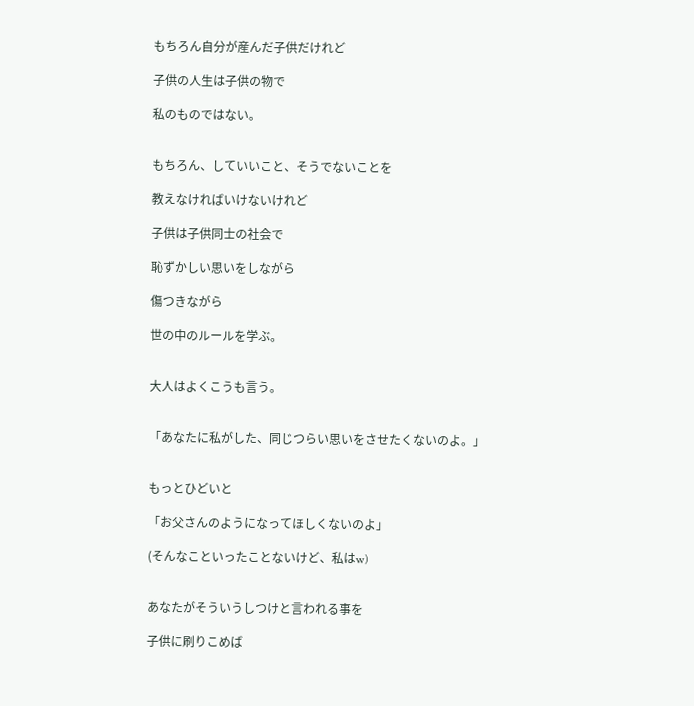もちろん自分が産んだ子供だけれど

子供の人生は子供の物で

私のものではない。


もちろん、していいこと、そうでないことを

教えなければいけないけれど

子供は子供同士の社会で

恥ずかしい思いをしながら

傷つきながら

世の中のルールを学ぶ。


大人はよくこうも言う。


「あなたに私がした、同じつらい思いをさせたくないのよ。」


もっとひどいと

「お父さんのようになってほしくないのよ」

(そんなこといったことないけど、私はw)


あなたがそういうしつけと言われる事を

子供に刷りこめば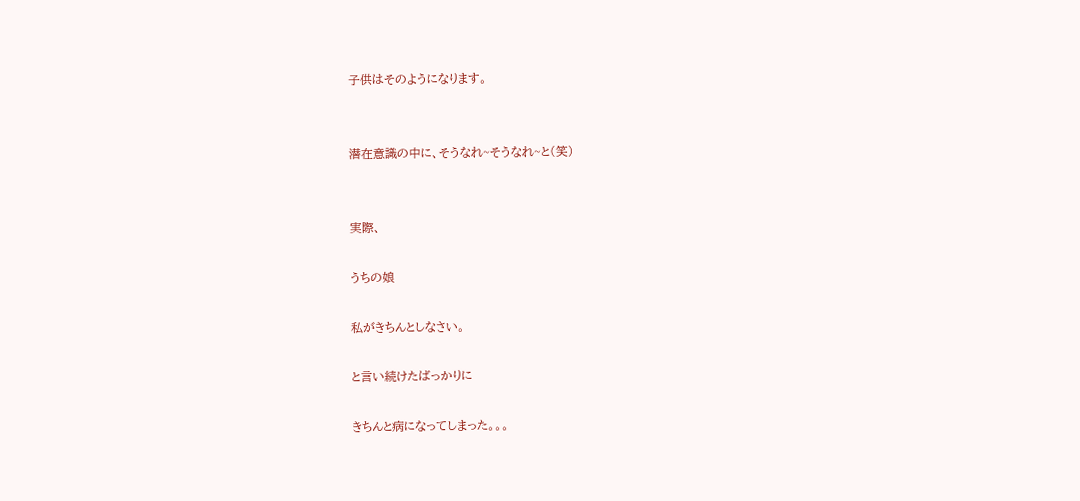子供はそのようになります。


潜在意識の中に、そうなれ~そうなれ~と(笑)


実際、

うちの娘

私がきちんとしなさい。

と言い続けたばっかりに

きちんと病になってしまった。。。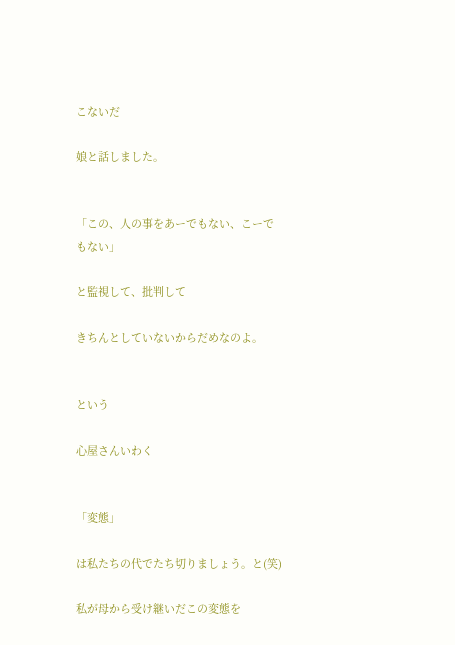こないだ

娘と話しました。


「この、人の事をあーでもない、こーでもない」

と監視して、批判して

きちんとしていないからだめなのよ。


という

心屋さんいわく


「変態」

は私たちの代でたち切りましょう。と(笑)

私が母から受け継いだこの変態を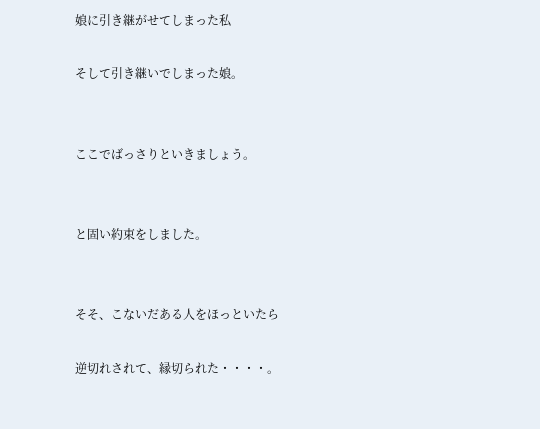娘に引き継がせてしまった私

そして引き継いでしまった娘。


ここでばっさりといきましょう。


と固い約束をしました。


そそ、こないだある人をほっといたら

逆切れされて、縁切られた・・・・。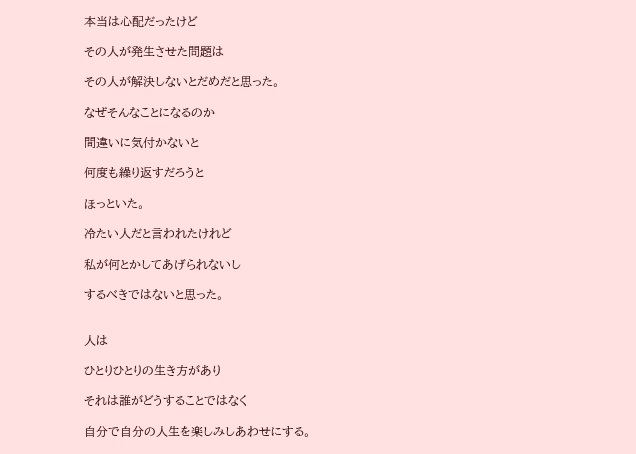本当は心配だったけど

その人が発生させた問題は

その人が解決しないとだめだと思った。

なぜそんなことになるのか

間違いに気付かないと

何度も繰り返すだろうと

ほっといた。

冷たい人だと言われたけれど

私が何とかしてあげられないし

するべきではないと思った。


人は

ひとりひとりの生き方があり

それは誰がどうすることではなく

自分で自分の人生を楽しみしあわせにする。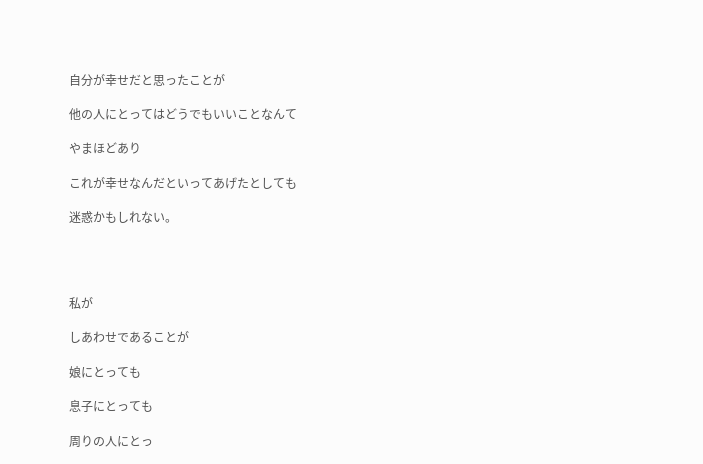自分が幸せだと思ったことが

他の人にとってはどうでもいいことなんて

やまほどあり

これが幸せなんだといってあげたとしても

迷惑かもしれない。




私が

しあわせであることが

娘にとっても

息子にとっても

周りの人にとっ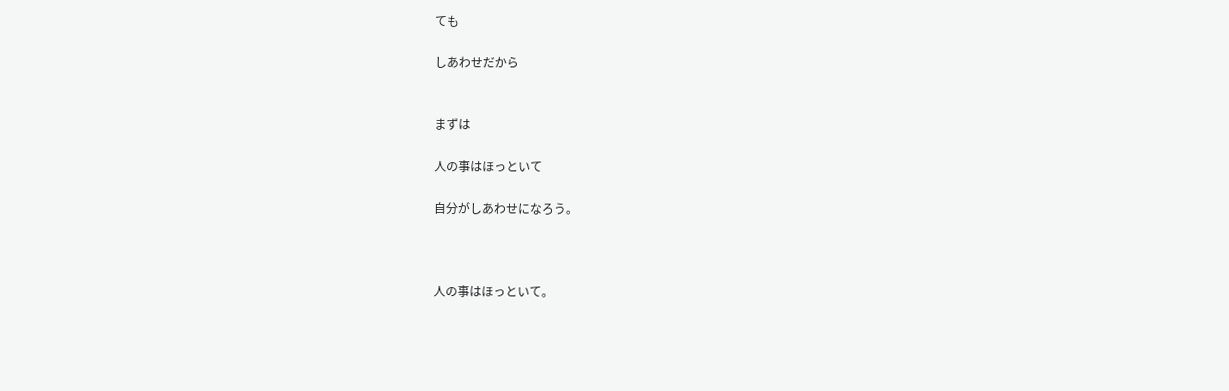ても

しあわせだから


まずは

人の事はほっといて

自分がしあわせになろう。



人の事はほっといて。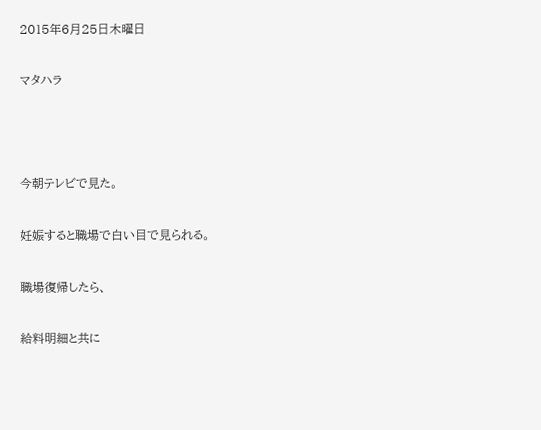2015年6月25日木曜日

マタハラ



今朝テレビで見た。

妊娠すると職場で白い目で見られる。

職場復帰したら、

給料明細と共に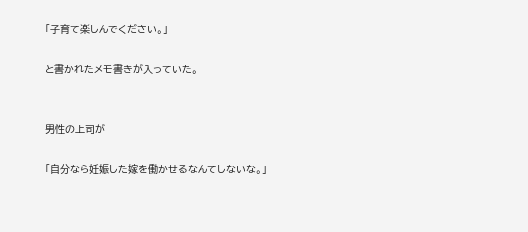「子育て楽しんでください。」

と書かれたメモ書きが入っていた。


男性の上司が

「自分なら妊娠した嫁を働かせるなんてしないな。」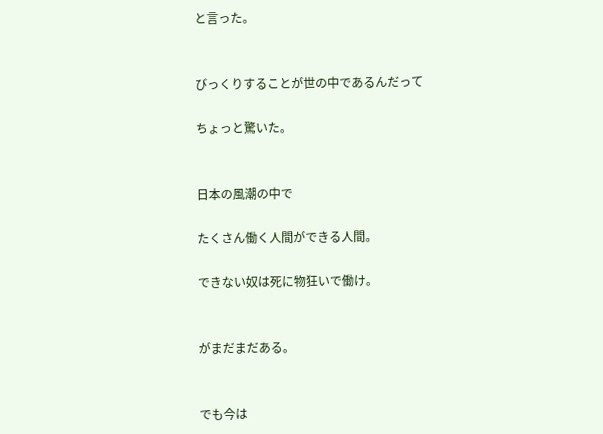と言った。


びっくりすることが世の中であるんだって

ちょっと驚いた。


日本の風潮の中で

たくさん働く人間ができる人間。

できない奴は死に物狂いで働け。


がまだまだある。


でも今は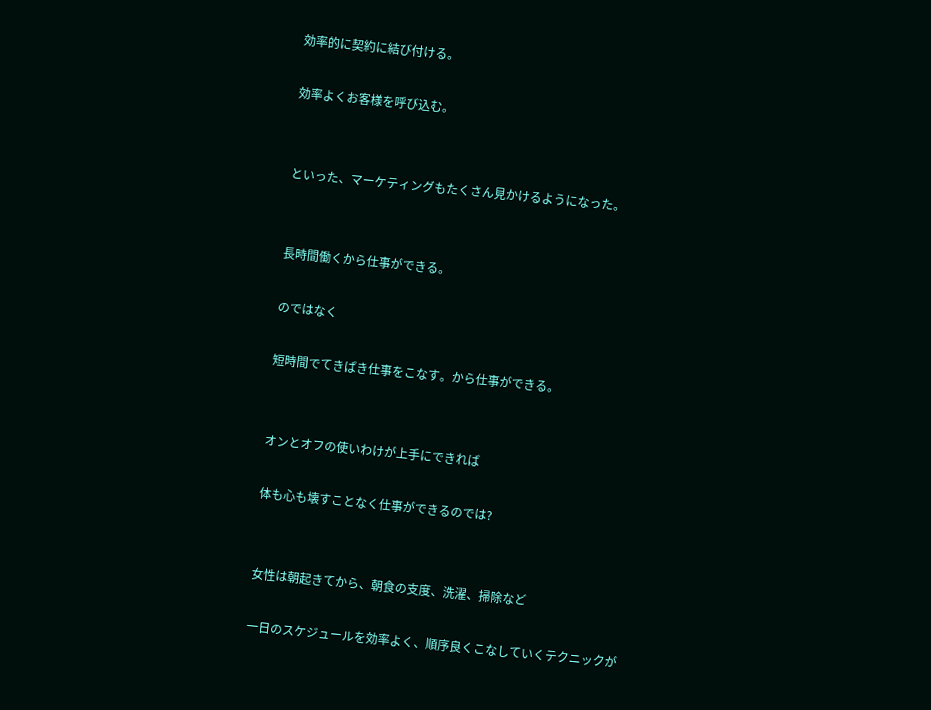効率的に契約に結び付ける。

効率よくお客様を呼び込む。


といった、マーケティングもたくさん見かけるようになった。


長時間働くから仕事ができる。

のではなく

短時間でてきぱき仕事をこなす。から仕事ができる。


オンとオフの使いわけが上手にできれば

体も心も壊すことなく仕事ができるのでは?


女性は朝起きてから、朝食の支度、洗濯、掃除など

一日のスケジュールを効率よく、順序良くこなしていくテクニックが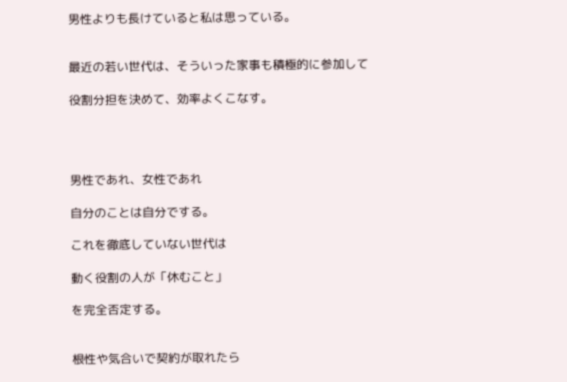男性よりも長けていると私は思っている。


最近の若い世代は、そういった家事も積極的に参加して

役割分担を決めて、効率よくこなす。




男性であれ、女性であれ

自分のことは自分でする。

これを徹底していない世代は

動く役割の人が「休むこと」

を完全否定する。


根性や気合いで契約が取れたら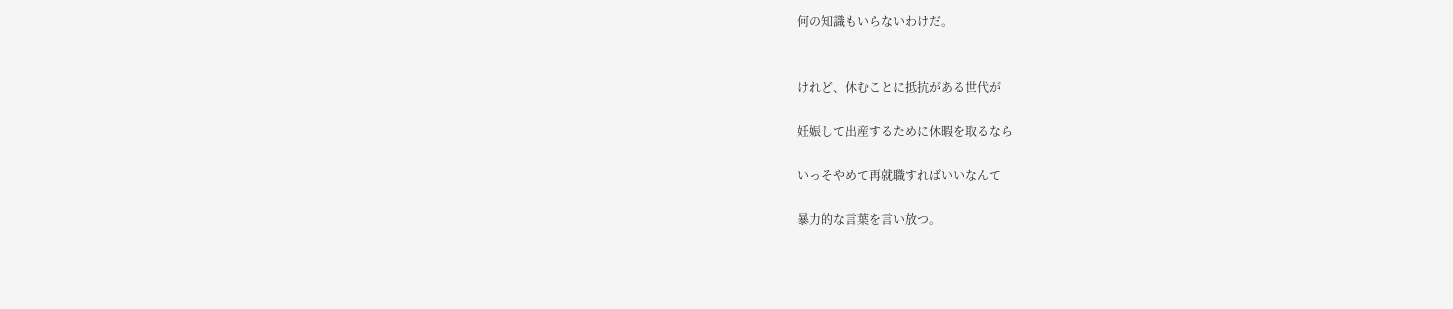何の知識もいらないわけだ。


けれど、休むことに抵抗がある世代が

妊娠して出産するために休暇を取るなら

いっそやめて再就職すればいいなんて

暴力的な言葉を言い放つ。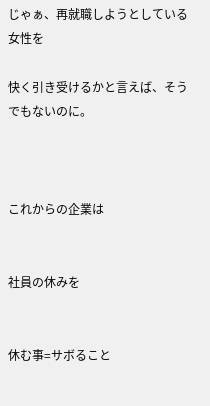じゃぁ、再就職しようとしている女性を

快く引き受けるかと言えば、そうでもないのに。



これからの企業は


社員の休みを


休む事=サボること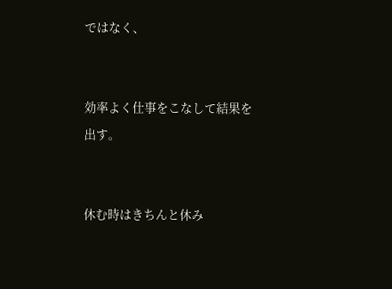ではなく、


効率よく仕事をこなして結果を出す。


休む時はきちんと休み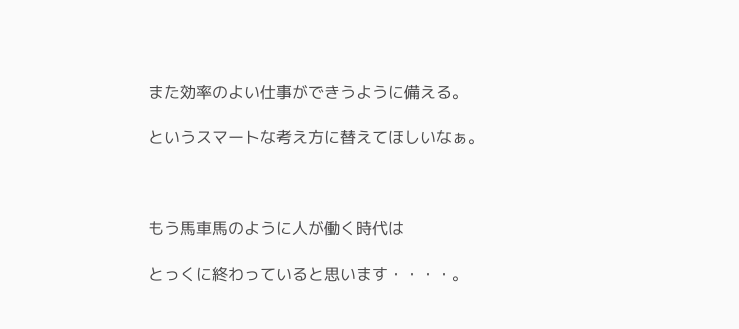また効率のよい仕事ができうように備える。

というスマートな考え方に替えてほしいなぁ。



もう馬車馬のように人が働く時代は

とっくに終わっていると思います・・・・。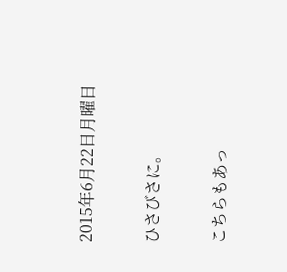2015年6月22日月曜日

ひさびさに。

こちらもあっ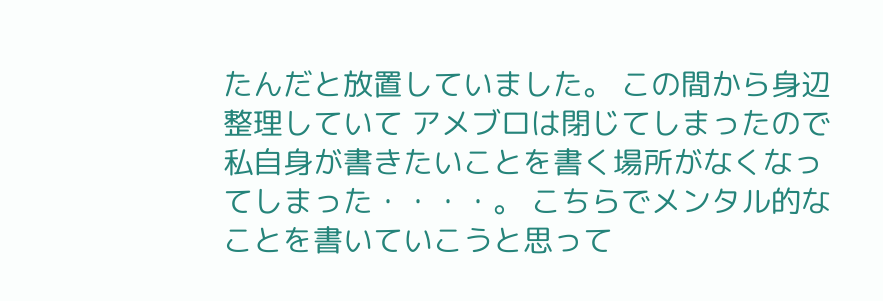たんだと放置していました。 この間から身辺整理していて アメブロは閉じてしまったので 私自身が書きたいことを書く場所がなくなってしまった・・・・。 こちらでメンタル的なことを書いていこうと思って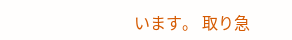います。 取り急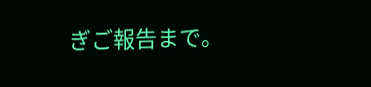ぎご報告まで。